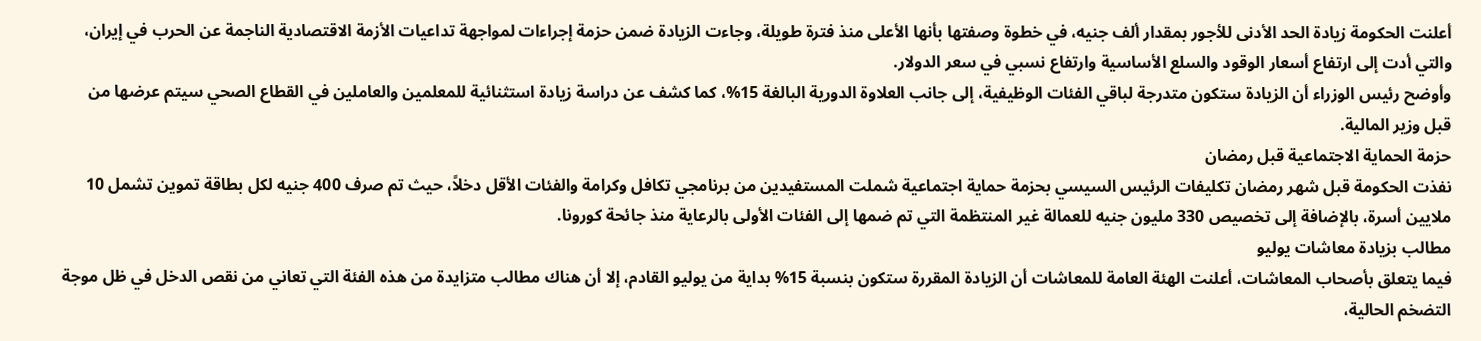أعلنت الحكومة زيادة الحد الأدنى للأجور بمقدار ألف جنيه، في خطوة وصفتها بأنها الأعلى منذ فترة طويلة، وجاءت الزيادة ضمن حزمة إجراءات لمواجهة تداعيات الأزمة الاقتصادية الناجمة عن الحرب في إيران، والتي أدت إلى ارتفاع أسعار الوقود والسلع الأساسية وارتفاع نسبي في سعر الدولار.
وأوضح رئيس الوزراء أن الزيادة ستكون متدرجة لباقي الفئات الوظيفية، إلى جانب العلاوة الدورية البالغة 15%، كما كشف عن دراسة زيادة استثنائية للمعلمين والعاملين في القطاع الصحي سيتم عرضها من قبل وزير المالية.
حزمة الحماية الاجتماعية قبل رمضان
نفذت الحكومة قبل شهر رمضان تكليفات الرئيس السيسي بحزمة حماية اجتماعية شملت المستفيدين من برنامجي تكافل وكرامة والفئات الأقل دخلاً، حيث تم صرف 400 جنيه لكل بطاقة تموين تشمل 10 ملايين أسرة، بالإضافة إلى تخصيص 330 مليون جنيه للعمالة غير المنتظمة التي تم ضمها إلى الفئات الأولى بالرعاية منذ جائحة كورونا.
مطالب بزيادة معاشات يوليو
فيما يتعلق بأصحاب المعاشات، أعلنت الهئة العامة للمعاشات أن الزيادة المقررة ستكون بنسبة 15% بداية من يوليو القادم، إلا أن هناك مطالب متزايدة من هذه الفئة التي تعاني من نقص الدخل في ظل موجة التضخم الحالية،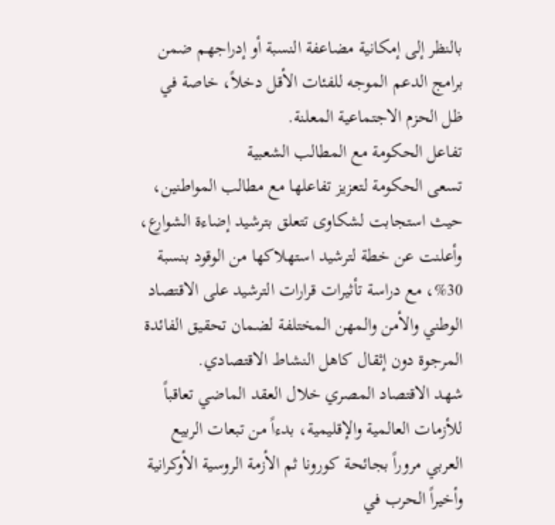بالنظر إلى إمكانية مضاعفة النسبة أو إدراجهم ضمن برامج الدعم الموجه للفئات الأقل دخلاً، خاصة في ظل الحزم الاجتماعية المعلنة.
تفاعل الحكومة مع المطالب الشعبية
تسعى الحكومة لتعزيز تفاعلها مع مطالب المواطنين، حيث استجابت لشكاوى تتعلق بترشيد إضاءة الشوارع، وأعلنت عن خطة لترشيد استهلاكها من الوقود بنسبة 30%، مع دراسة تأثيرات قرارات الترشيد على الاقتصاد الوطني والأمن والمهن المختلفة لضمان تحقيق الفائدة المرجوة دون إثقال كاهل النشاط الاقتصادي.
شهد الاقتصاد المصري خلال العقد الماضي تعاقباً للأزمات العالمية والإقليمية، بدءاً من تبعات الربيع العربي مروراً بجائحة كورونا ثم الأزمة الروسية الأوكرانية وأخيراً الحرب في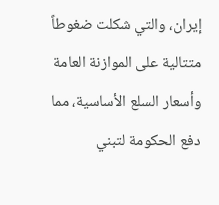إيران، والتي شكلت ضغوطاً متتالية على الموازنة العامة وأسعار السلع الأساسية، مما دفع الحكومة لتبني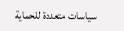سياسات متعددة للحماية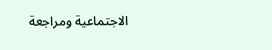الاجتماعية ومراجعة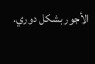الأجور بشكل دوري.